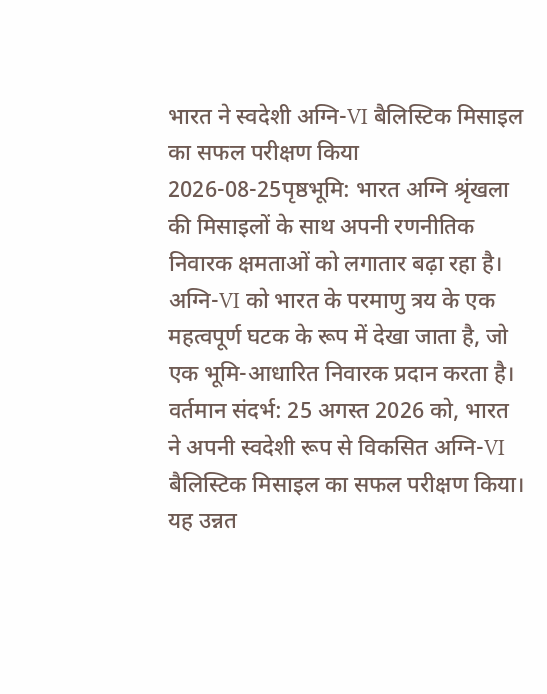भारत ने स्वदेशी अग्नि-VI बैलिस्टिक मिसाइल का सफल परीक्षण किया
2026-08-25पृष्ठभूमि: भारत अग्नि श्रृंखला की मिसाइलों के साथ अपनी रणनीतिक निवारक क्षमताओं को लगातार बढ़ा रहा है। अग्नि-VI को भारत के परमाणु त्रय के एक महत्वपूर्ण घटक के रूप में देखा जाता है, जो एक भूमि-आधारित निवारक प्रदान करता है।
वर्तमान संदर्भ: 25 अगस्त 2026 को, भारत ने अपनी स्वदेशी रूप से विकसित अग्नि-VI बैलिस्टिक मिसाइल का सफल परीक्षण किया। यह उन्नत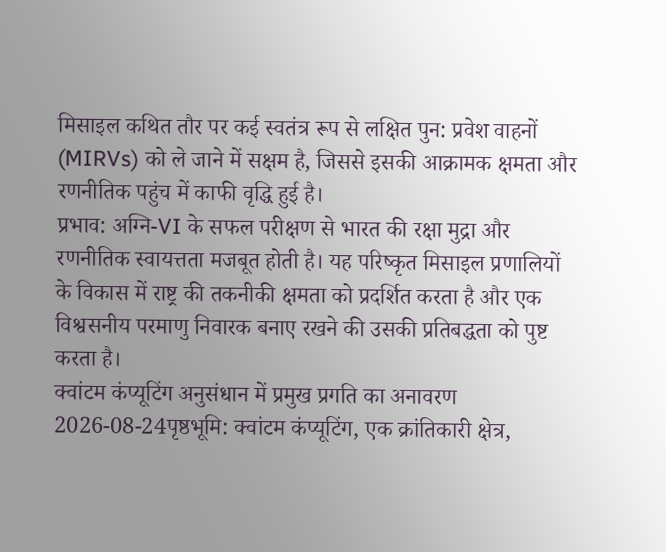मिसाइल कथित तौर पर कई स्वतंत्र रूप से लक्षित पुन: प्रवेश वाहनों (MIRVs) को ले जाने में सक्षम है, जिससे इसकी आक्रामक क्षमता और रणनीतिक पहुंच में काफी वृद्धि हुई है।
प्रभाव: अग्नि-VI के सफल परीक्षण से भारत की रक्षा मुद्रा और रणनीतिक स्वायत्तता मजबूत होती है। यह परिष्कृत मिसाइल प्रणालियों के विकास में राष्ट्र की तकनीकी क्षमता को प्रदर्शित करता है और एक विश्वसनीय परमाणु निवारक बनाए रखने की उसकी प्रतिबद्धता को पुष्ट करता है।
क्वांटम कंप्यूटिंग अनुसंधान में प्रमुख प्रगति का अनावरण
2026-08-24पृष्ठभूमि: क्वांटम कंप्यूटिंग, एक क्रांतिकारी क्षेत्र,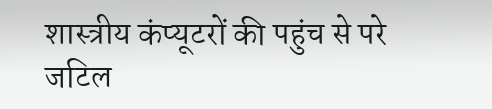शास्त्रीय कंप्यूटरों की पहुंच से परे जटिल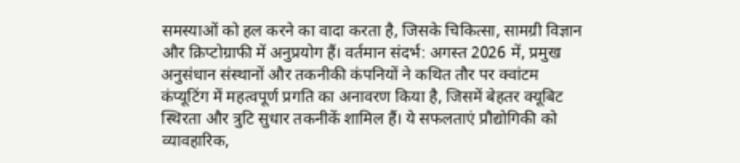समस्याओं को हल करने का वादा करता है, जिसके चिकित्सा, सामग्री विज्ञान और क्रिप्टोग्राफी में अनुप्रयोग हैं। वर्तमान संदर्भ: अगस्त 2026 में, प्रमुख अनुसंधान संस्थानों और तकनीकी कंपनियों ने कथित तौर पर क्वांटम कंप्यूटिंग में महत्वपूर्ण प्रगति का अनावरण किया है, जिसमें बेहतर क्यूबिट स्थिरता और त्रुटि सुधार तकनीकें शामिल हैं। ये सफलताएं प्रौद्योगिकी को व्यावहारिक,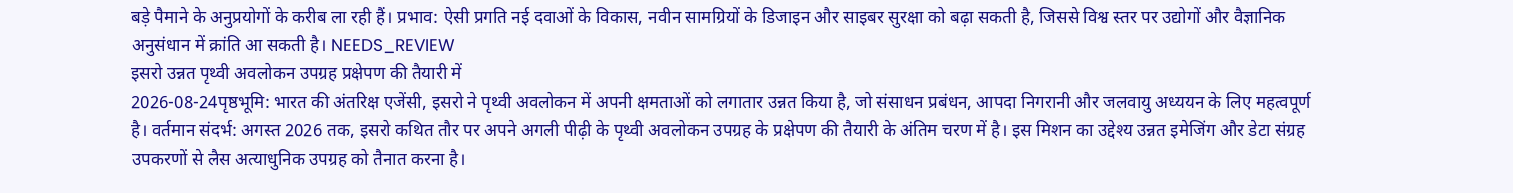बड़े पैमाने के अनुप्रयोगों के करीब ला रही हैं। प्रभाव: ऐसी प्रगति नई दवाओं के विकास, नवीन सामग्रियों के डिजाइन और साइबर सुरक्षा को बढ़ा सकती है, जिससे विश्व स्तर पर उद्योगों और वैज्ञानिक अनुसंधान में क्रांति आ सकती है। NEEDS_REVIEW
इसरो उन्नत पृथ्वी अवलोकन उपग्रह प्रक्षेपण की तैयारी में
2026-08-24पृष्ठभूमि: भारत की अंतरिक्ष एजेंसी, इसरो ने पृथ्वी अवलोकन में अपनी क्षमताओं को लगातार उन्नत किया है, जो संसाधन प्रबंधन, आपदा निगरानी और जलवायु अध्ययन के लिए महत्वपूर्ण है। वर्तमान संदर्भ: अगस्त 2026 तक, इसरो कथित तौर पर अपने अगली पीढ़ी के पृथ्वी अवलोकन उपग्रह के प्रक्षेपण की तैयारी के अंतिम चरण में है। इस मिशन का उद्देश्य उन्नत इमेजिंग और डेटा संग्रह उपकरणों से लैस अत्याधुनिक उपग्रह को तैनात करना है।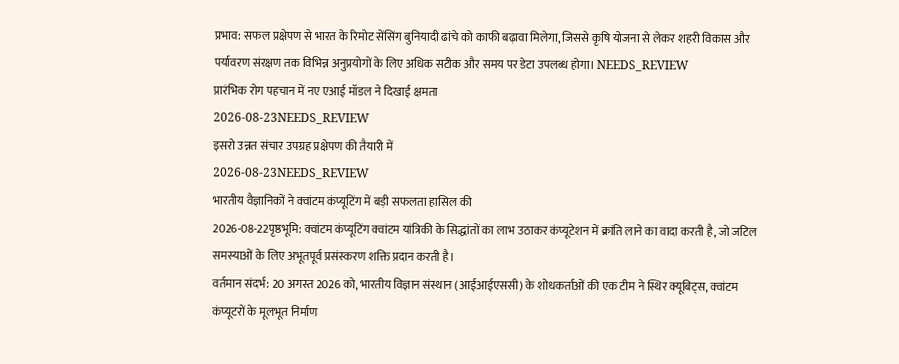प्रभाव: सफल प्रक्षेपण से भारत के रिमोट सेंसिंग बुनियादी ढांचे को काफी बढ़ावा मिलेगा, जिससे कृषि योजना से लेकर शहरी विकास और पर्यावरण संरक्षण तक विभिन्न अनुप्रयोगों के लिए अधिक सटीक और समय पर डेटा उपलब्ध होगा। NEEDS_REVIEW
प्रारंभिक रोग पहचान में नए एआई मॉडल ने दिखाई क्षमता
2026-08-23NEEDS_REVIEW
इसरो उन्नत संचार उपग्रह प्रक्षेपण की तैयारी में
2026-08-23NEEDS_REVIEW
भारतीय वैज्ञानिकों ने क्वांटम कंप्यूटिंग में बड़ी सफलता हासिल की
2026-08-22पृष्ठभूमि: क्वांटम कंप्यूटिंग क्वांटम यांत्रिकी के सिद्धांतों का लाभ उठाकर कंप्यूटेशन में क्रांति लाने का वादा करती है, जो जटिल समस्याओं के लिए अभूतपूर्व प्रसंस्करण शक्ति प्रदान करती है।
वर्तमान संदर्भ: 20 अगस्त 2026 को, भारतीय विज्ञान संस्थान (आईआईएससी) के शोधकर्ताओं की एक टीम ने स्थिर क्यूबिट्स, क्वांटम कंप्यूटरों के मूलभूत निर्माण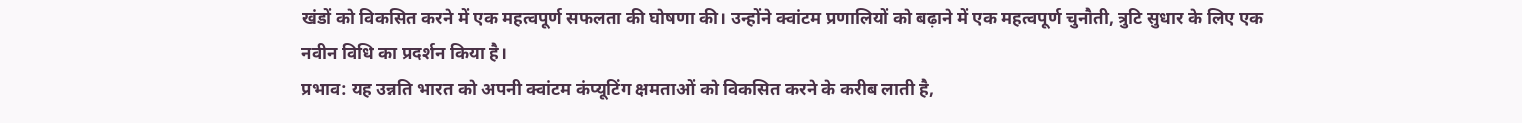खंडों को विकसित करने में एक महत्वपूर्ण सफलता की घोषणा की। उन्होंने क्वांटम प्रणालियों को बढ़ाने में एक महत्वपूर्ण चुनौती, त्रुटि सुधार के लिए एक नवीन विधि का प्रदर्शन किया है।
प्रभाव: यह उन्नति भारत को अपनी क्वांटम कंप्यूटिंग क्षमताओं को विकसित करने के करीब लाती है,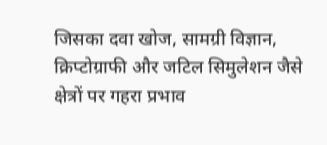जिसका दवा खोज, सामग्री विज्ञान, क्रिप्टोग्राफी और जटिल सिमुलेशन जैसे क्षेत्रों पर गहरा प्रभाव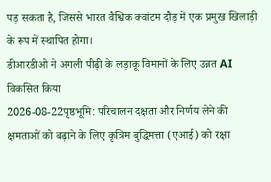पड़ सकता है, जिससे भारत वैश्विक क्वांटम दौड़ में एक प्रमुख खिलाड़ी के रूप में स्थापित होगा।
डीआरडीओ ने अगली पीढ़ी के लड़ाकू विमानों के लिए उन्नत AI विकसित किया
2026-08-22पृष्ठभूमि: परिचालन दक्षता और निर्णय लेने की क्षमताओं को बढ़ाने के लिए कृत्रिम बुद्धिमत्ता (एआई) को रक्षा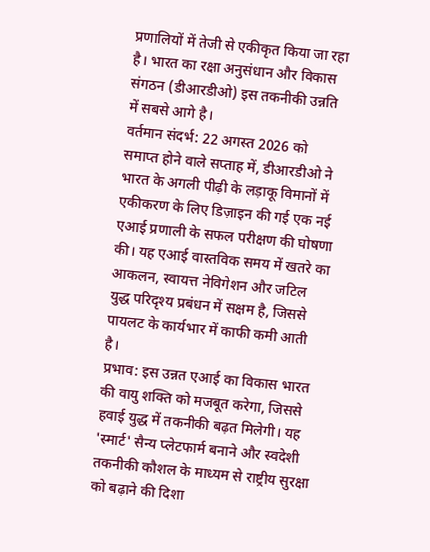प्रणालियों में तेजी से एकीकृत किया जा रहा है। भारत का रक्षा अनुसंधान और विकास संगठन (डीआरडीओ) इस तकनीकी उन्नति में सबसे आगे है।
वर्तमान संदर्भ: 22 अगस्त 2026 को समाप्त होने वाले सप्ताह में, डीआरडीओ ने भारत के अगली पीढ़ी के लड़ाकू विमानों में एकीकरण के लिए डिज़ाइन की गई एक नई एआई प्रणाली के सफल परीक्षण की घोषणा की। यह एआई वास्तविक समय में खतरे का आकलन, स्वायत्त नेविगेशन और जटिल युद्ध परिदृश्य प्रबंधन में सक्षम है, जिससे पायलट के कार्यभार में काफी कमी आती है।
प्रभाव: इस उन्नत एआई का विकास भारत की वायु शक्ति को मजबूत करेगा, जिससे हवाई युद्ध में तकनीकी बढ़त मिलेगी। यह 'स्मार्ट' सैन्य प्लेटफार्म बनाने और स्वदेशी तकनीकी कौशल के माध्यम से राष्ट्रीय सुरक्षा को बढ़ाने की दिशा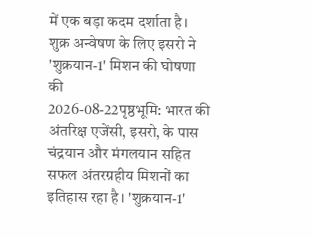में एक बड़ा कदम दर्शाता है।
शुक्र अन्वेषण के लिए इसरो ने 'शुक्रयान-1' मिशन की घोषणा की
2026-08-22पृष्ठभूमि: भारत की अंतरिक्ष एजेंसी, इसरो, के पास चंद्रयान और मंगलयान सहित सफल अंतरग्रहीय मिशनों का इतिहास रहा है। 'शुक्रयान-1'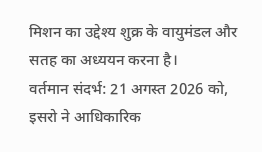मिशन का उद्देश्य शुक्र के वायुमंडल और सतह का अध्ययन करना है।
वर्तमान संदर्भ: 21 अगस्त 2026 को, इसरो ने आधिकारिक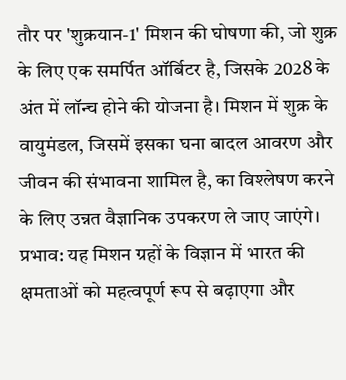तौर पर 'शुक्रयान-1' मिशन की घोषणा की, जो शुक्र के लिए एक समर्पित ऑर्बिटर है, जिसके 2028 के अंत में लॉन्च होने की योजना है। मिशन में शुक्र के वायुमंडल, जिसमें इसका घना बादल आवरण और जीवन की संभावना शामिल है, का विश्लेषण करने के लिए उन्नत वैज्ञानिक उपकरण ले जाए जाएंगे।
प्रभाव: यह मिशन ग्रहों के विज्ञान में भारत की क्षमताओं को महत्वपूर्ण रूप से बढ़ाएगा और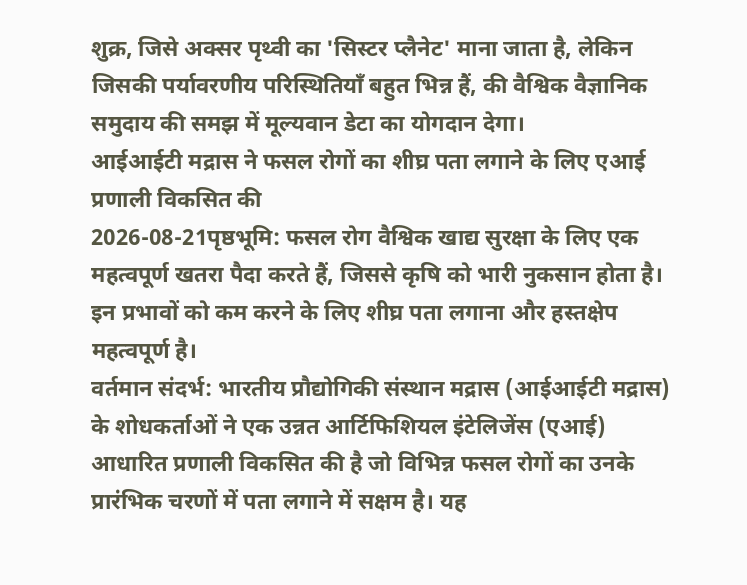शुक्र, जिसे अक्सर पृथ्वी का 'सिस्टर प्लैनेट' माना जाता है, लेकिन जिसकी पर्यावरणीय परिस्थितियाँ बहुत भिन्न हैं, की वैश्विक वैज्ञानिक समुदाय की समझ में मूल्यवान डेटा का योगदान देगा।
आईआईटी मद्रास ने फसल रोगों का शीघ्र पता लगाने के लिए एआई प्रणाली विकसित की
2026-08-21पृष्ठभूमि: फसल रोग वैश्विक खाद्य सुरक्षा के लिए एक महत्वपूर्ण खतरा पैदा करते हैं, जिससे कृषि को भारी नुकसान होता है। इन प्रभावों को कम करने के लिए शीघ्र पता लगाना और हस्तक्षेप महत्वपूर्ण है।
वर्तमान संदर्भ: भारतीय प्रौद्योगिकी संस्थान मद्रास (आईआईटी मद्रास) के शोधकर्ताओं ने एक उन्नत आर्टिफिशियल इंटेलिजेंस (एआई) आधारित प्रणाली विकसित की है जो विभिन्न फसल रोगों का उनके प्रारंभिक चरणों में पता लगाने में सक्षम है। यह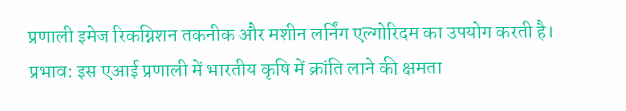प्रणाली इमेज रिकग्निशन तकनीक और मशीन लर्निंग एल्गोरिदम का उपयोग करती है।
प्रभाव: इस एआई प्रणाली में भारतीय कृषि में क्रांति लाने की क्षमता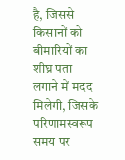है, जिससे किसानों को बीमारियों का शीघ्र पता लगाने में मदद मिलेगी, जिसके परिणामस्वरूप समय पर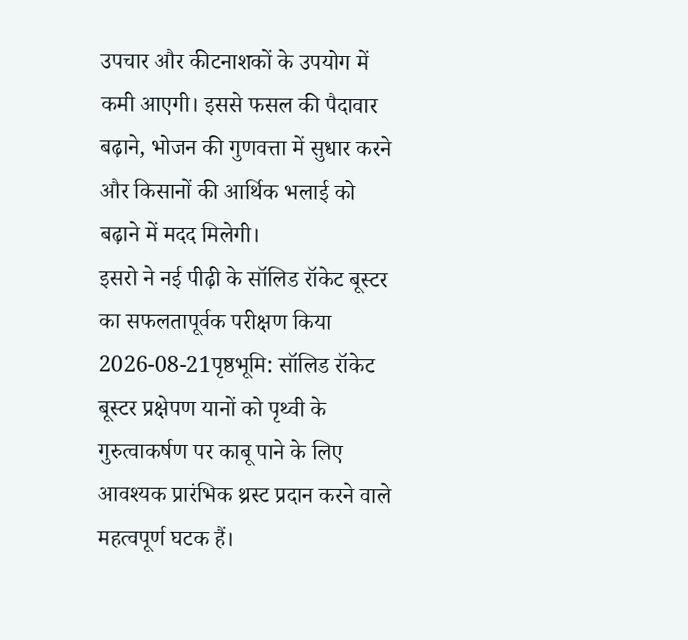उपचार और कीटनाशकों के उपयोग में कमी आएगी। इससे फसल की पैदावार बढ़ाने, भोजन की गुणवत्ता में सुधार करने और किसानों की आर्थिक भलाई को बढ़ाने में मदद मिलेगी।
इसरो ने नई पीढ़ी के सॉलिड रॉकेट बूस्टर का सफलतापूर्वक परीक्षण किया
2026-08-21पृष्ठभूमि: सॉलिड रॉकेट बूस्टर प्रक्षेपण यानों को पृथ्वी के गुरुत्वाकर्षण पर काबू पाने के लिए आवश्यक प्रारंभिक थ्रस्ट प्रदान करने वाले महत्वपूर्ण घटक हैं।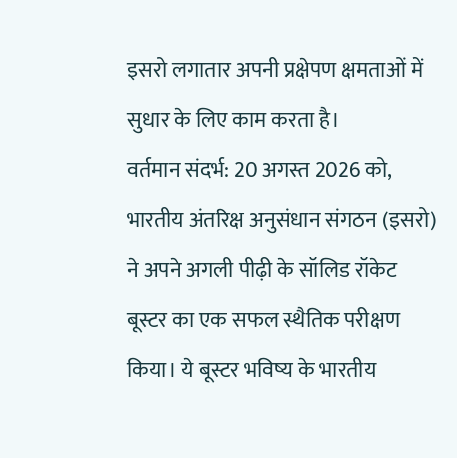इसरो लगातार अपनी प्रक्षेपण क्षमताओं में सुधार के लिए काम करता है।
वर्तमान संदर्भ: 20 अगस्त 2026 को, भारतीय अंतरिक्ष अनुसंधान संगठन (इसरो) ने अपने अगली पीढ़ी के सॉलिड रॉकेट बूस्टर का एक सफल स्थैतिक परीक्षण किया। ये बूस्टर भविष्य के भारतीय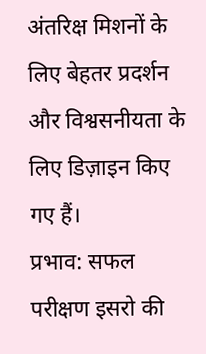अंतरिक्ष मिशनों के लिए बेहतर प्रदर्शन और विश्वसनीयता के लिए डिज़ाइन किए गए हैं।
प्रभाव: सफल परीक्षण इसरो की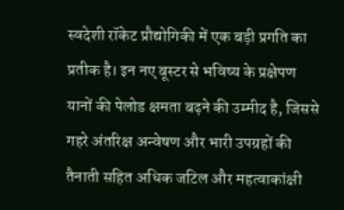स्वदेशी रॉकेट प्रौद्योगिकी में एक बड़ी प्रगति का प्रतीक है। इन नए बूस्टर से भविष्य के प्रक्षेपण यानों की पेलोड क्षमता बढ़ने की उम्मीद है, जिससे गहरे अंतरिक्ष अन्वेषण और भारी उपग्रहों की तैनाती सहित अधिक जटिल और महत्वाकांक्षी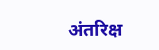अंतरिक्ष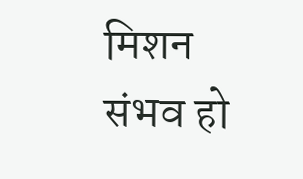मिशन संभव हो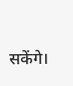सकेंगे।